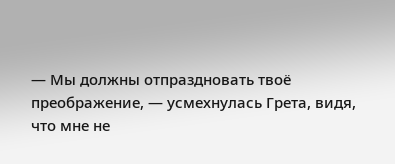— Мы должны отпраздновать твоё преображение, — усмехнулась Грета, видя, что мне не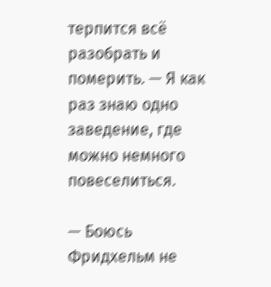терпится всё разобрать и померить. — Я как раз знаю одно заведение, где можно немного повеселиться.

— Боюсь Фридхельм не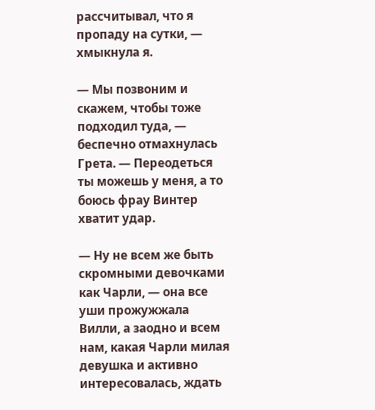рассчитывал, что я пропаду на сутки, — хмыкнула я.

— Мы позвоним и скажем, чтобы тоже подходил туда, — беспечно отмахнулась Грета. — Переодеться ты можешь у меня, а то боюсь фрау Винтер хватит удар.

— Ну не всем же быть скромными девочками как Чарли, — она все уши прожужжала Вилли, а заодно и всем нам, какая Чарли милая девушка и активно интересовалась, ждать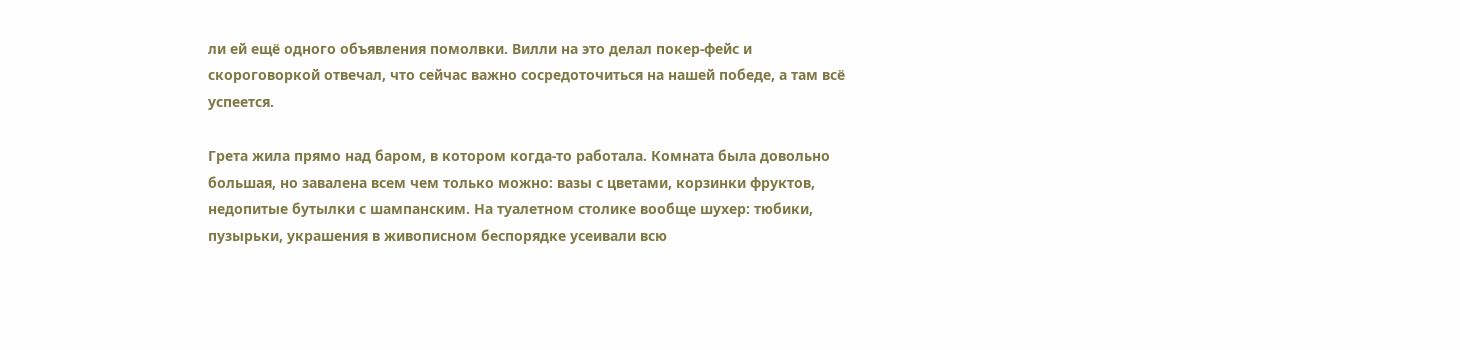ли ей ещё одного объявления помолвки. Вилли на это делал покер-фейс и скороговоркой отвечал, что сейчас важно сосредоточиться на нашей победе, а там всё успеется.

Грета жила прямо над баром, в котором когда-то работала. Комната была довольно большая, но завалена всем чем только можно: вазы с цветами, корзинки фруктов, недопитые бутылки с шампанским. На туалетном столике вообще шухер: тюбики, пузырьки, украшения в живописном беспорядке усеивали всю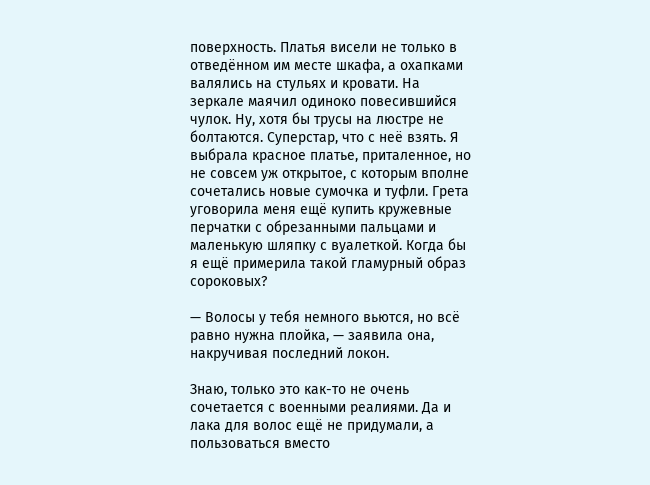поверхность. Платья висели не только в отведённом им месте шкафа, а охапками валялись на стульях и кровати. На зеркале маячил одиноко повесившийся чулок. Ну, хотя бы трусы на люстре не болтаются. Суперстар, что с неё взять. Я выбрала красное платье, приталенное, но не совсем уж открытое, с которым вполне сочетались новые сумочка и туфли. Грета уговорила меня ещё купить кружевные перчатки с обрезанными пальцами и маленькую шляпку с вуалеткой. Когда бы я ещё примерила такой гламурный образ сороковых?

— Волосы у тебя немного вьются, но всё равно нужна плойка, — заявила она, накручивая последний локон.

Знаю, только это как-то не очень сочетается с военными реалиями. Да и лака для волос ещё не придумали, а пользоваться вместо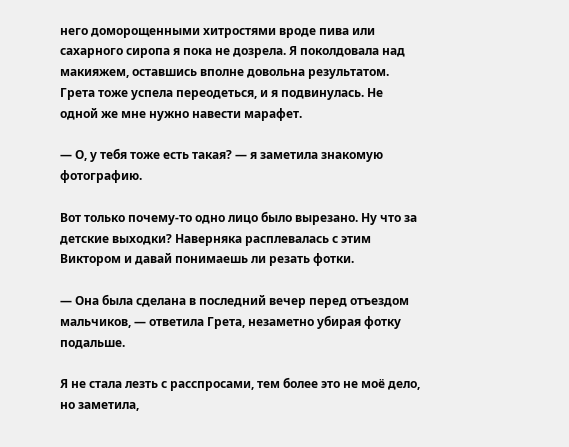него доморощенными хитростями вроде пива или сахарного сиропа я пока не дозрела. Я поколдовала над макияжем, оставшись вполне довольна результатом. Грета тоже успела переодеться, и я подвинулась. Не одной же мне нужно навести марафет.

— О, у тебя тоже есть такая? — я заметила знакомую фотографию.

Вот только почему-то одно лицо было вырезано. Ну что за детские выходки? Наверняка расплевалась с этим Виктором и давай понимаешь ли резать фотки.

— Она была сделана в последний вечер перед отъездом мальчиков, — ответила Грета, незаметно убирая фотку подальше.

Я не стала лезть с расспросами, тем более это не моё дело, но заметила,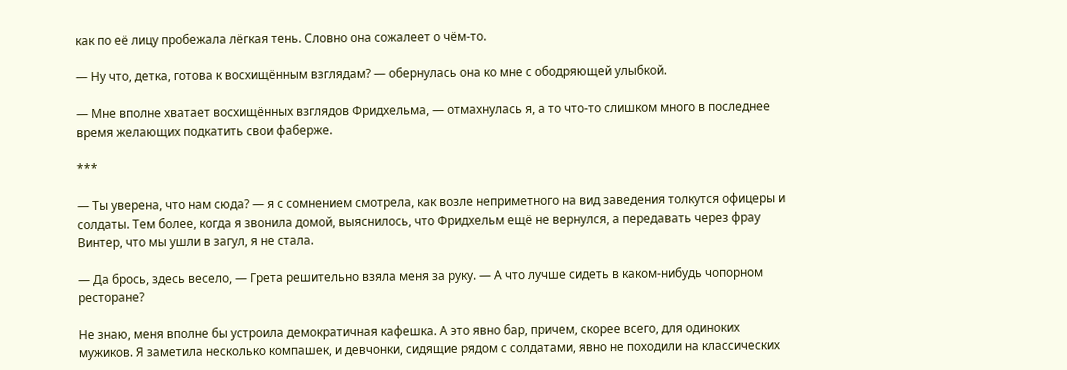как по её лицу пробежала лёгкая тень. Словно она сожалеет о чём-то.

— Ну что, детка, готова к восхищённым взглядам? — обернулась она ко мне с ободряющей улыбкой.

— Мне вполне хватает восхищённых взглядов Фридхельма, — отмахнулась я, а то что-то слишком много в последнее время желающих подкатить свои фаберже.

***

— Ты уверена, что нам сюда? — я с сомнением смотрела, как возле неприметного на вид заведения толкутся офицеры и солдаты. Тем более, когда я звонила домой, выяснилось, что Фридхельм ещё не вернулся, а передавать через фрау Винтер, что мы ушли в загул, я не стала.

— Да брось, здесь весело, — Грета решительно взяла меня за руку. — А что лучше сидеть в каком-нибудь чопорном ресторане?

Не знаю, меня вполне бы устроила демократичная кафешка. А это явно бар, причем, скорее всего, для одиноких мужиков. Я заметила несколько компашек, и девчонки, сидящие рядом с солдатами, явно не походили на классических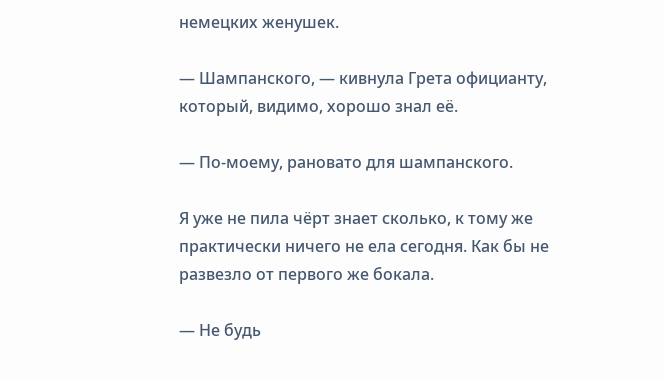немецких женушек.

— Шампанского, — кивнула Грета официанту, который, видимо, хорошо знал её.

— По-моему, рановато для шампанского.

Я уже не пила чёрт знает сколько, к тому же практически ничего не ела сегодня. Как бы не развезло от первого же бокала.

— Не будь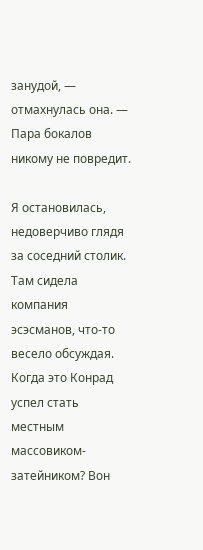занудой, — отмахнулась она. — Пара бокалов никому не повредит.

Я остановилась, недоверчиво глядя за соседний столик. Там сидела компания эсэсманов, что-то весело обсуждая. Когда это Конрад успел стать местным массовиком-затейником? Вон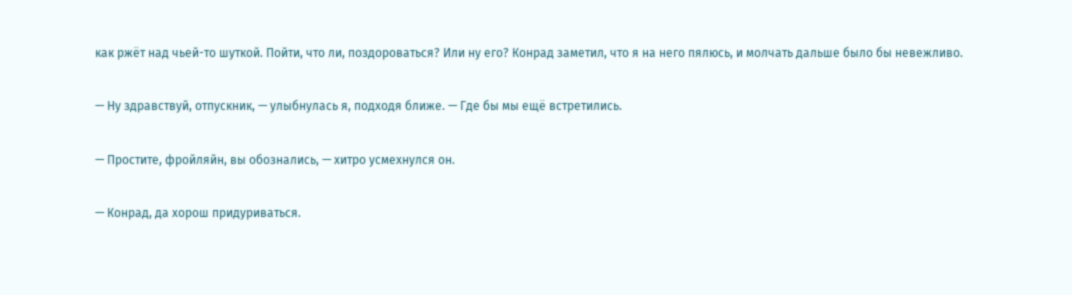как ржёт над чьей-то шуткой. Пойти, что ли, поздороваться? Или ну его? Конрад заметил, что я на него пялюсь, и молчать дальше было бы невежливо.

— Ну здравствуй, отпускник, — улыбнулась я, подходя ближе. — Где бы мы ещё встретились.

— Простите, фройляйн, вы обознались, — хитро усмехнулся он.

— Конрад, да хорош придуриваться.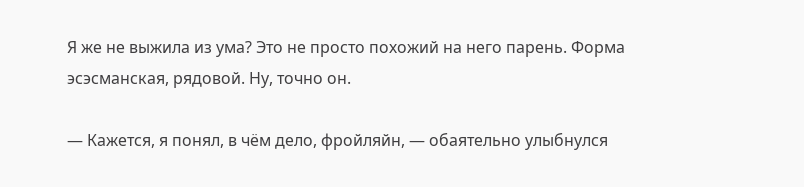Я же не выжила из ума? Это не просто похожий на него парень. Форма эсэсманская, рядовой. Ну, точно он.

— Кажется, я понял, в чём дело, фройляйн, — обаятельно улыбнулся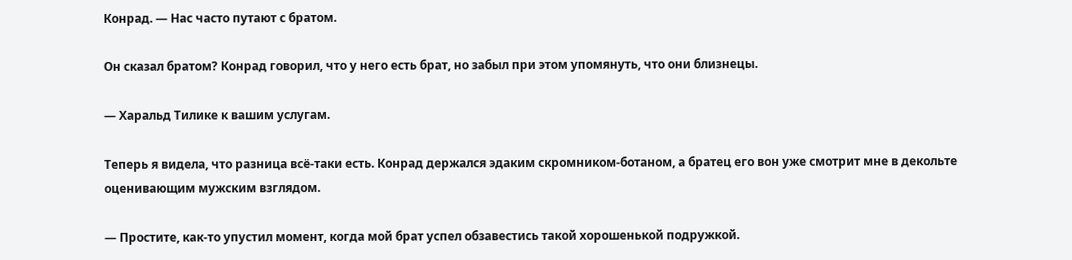Конрад. — Нас часто путают с братом.

Он сказал братом? Конрад говорил, что у него есть брат, но забыл при этом упомянуть, что они близнецы.

— Харальд Тилике к вашим услугам.

Теперь я видела, что разница всё-таки есть. Конрад держался эдаким скромником-ботаном, а братец его вон уже смотрит мне в декольте оценивающим мужским взглядом.

— Простите, как-то упустил момент, когда мой брат успел обзавестись такой хорошенькой подружкой.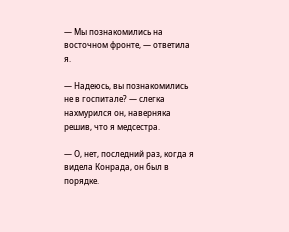— Мы познакомились на восточном фронте, — ответила я.

— Надеюсь, вы познакомились не в госпитале? — слегка нахмурился он, наверняка решив, что я медсестра.

— О, нет, последний раз, когда я видела Конрада, он был в порядке.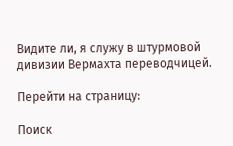Видите ли, я служу в штурмовой дивизии Вермахта переводчицей.

Перейти на страницу:

Поиск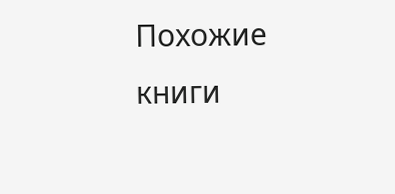Похожие книги